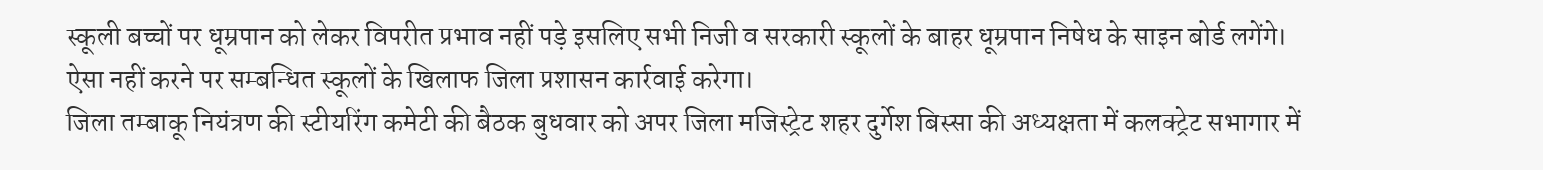स्कूली बच्चों पर धूम्रपान को लेकर विपरीत प्रभाव नहीं पड़े इसलिए सभी निजी व सरकारी स्कूलों के बाहर धूम्रपान निषेध के साइन बोर्ड लगेंगे। ऐसा नहीं करने पर सम्बन्धित स्कूलों के खिलाफ जिला प्रशासन कार्रवाई करेगा।
जिला तम्बाकू नियंत्रण की स्टीयरिंग कमेटी की बैठक बुधवार को अपर जिला मजिस्ट्रेट शहर दुर्गेश बिस्सा की अध्यक्षता में कलक्ट्रेट सभागार में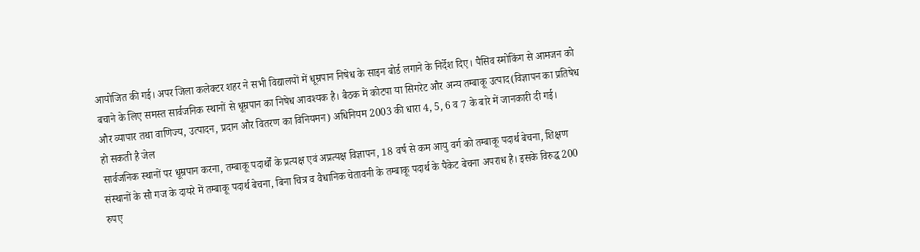आयोजित की गई। अपर जिला कलेक्टर शहर ने सभी विद्यालयों में धूम्रपान निषेध के साइन बोर्ड लगाने के निर्देश दिए। पैसिव स्मोकिंग से आमजन को बचाने के लिए समस्त सार्वजनिक स्थानों से धूम्रपान का निषेध आवश्यक है। बैठक में कोटपा या सिगरेट और अन्य तम्बाकू उत्पाद(विज्ञापन का प्रतिषेध और व्यापार तथा वाणिज्य, उत्पादन, प्रदान और वितरण का विनियमन) अधिनियम 2003 की धारा 4, 5, 6 व 7 के बारे में जानकारी दी गई।
हो सकती है जेल
सार्वजनिक स्थानों पर धूम्रपान करना, तम्बाकू पदार्थों के प्रत्यक्ष एवं अप्रत्यक्ष विज्ञापन, 18 वर्ष से कम आयु वर्ग को तम्बाकू पदार्थ बेचना, शिक्षण संस्थानों के सौ गज के दायरे में तम्बाकू पदार्थ बेचना, बिना चित्र व वैधानिक चेतावनी के तम्बाकू पदार्थ के पैकेट बेचना अपराध है। इसके विरुद्ध 200 रुपए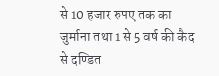से 10 हजार रुपए तक का जुर्माना तथा 1 से 5 वर्ष की कैद से दण्डित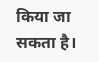किया जा सकता है।